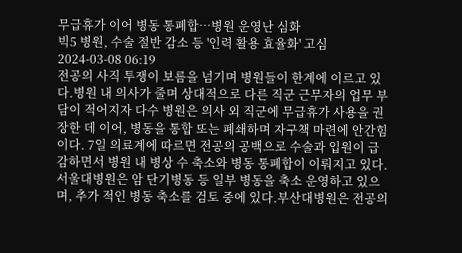무급휴가 이어 병동 통폐합…병원 운영난 심화
빅5 병원, 수술 절반 감소 등 '인력 활용 효율화' 고심 2024-03-08 06:19
전공의 사직 투쟁이 보름을 넘기며 병원들이 한계에 이르고 있다.병원 내 의사가 줄며 상대적으로 다른 직군 근무자의 업무 부담이 적어지자 다수 병원은 의사 외 직군에 무급휴가 사용을 권장한 데 이어, 병동을 통합 또는 폐쇄하며 자구책 마련에 안간힘이다. 7일 의료계에 따르면 전공의 공백으로 수술과 입원이 급감하면서 병원 내 병상 수 축소와 병동 통폐합이 이뤄지고 있다.서울대병원은 암 단기병동 등 일부 병동을 축소 운영하고 있으며, 추가 적인 병동 축소를 검토 중에 있다.부산대병원은 전공의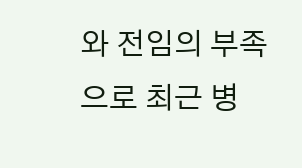와 전임의 부족으로 최근 병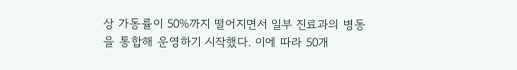상 가동률이 50%까지 떨어지면서 일부 진료과의 병동을 통합해 운영하기 시작했다. 이에 따라 50개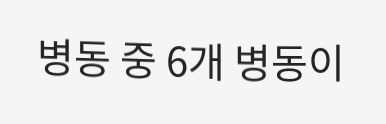병동 중 6개 병동이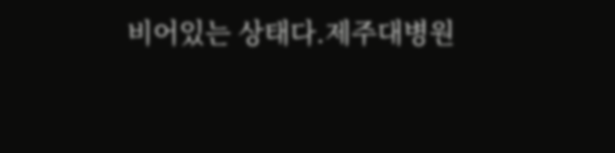비어있는 상태다.제주대병원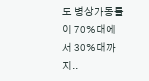도 병상가동률이 70%대에서 30%대까지..